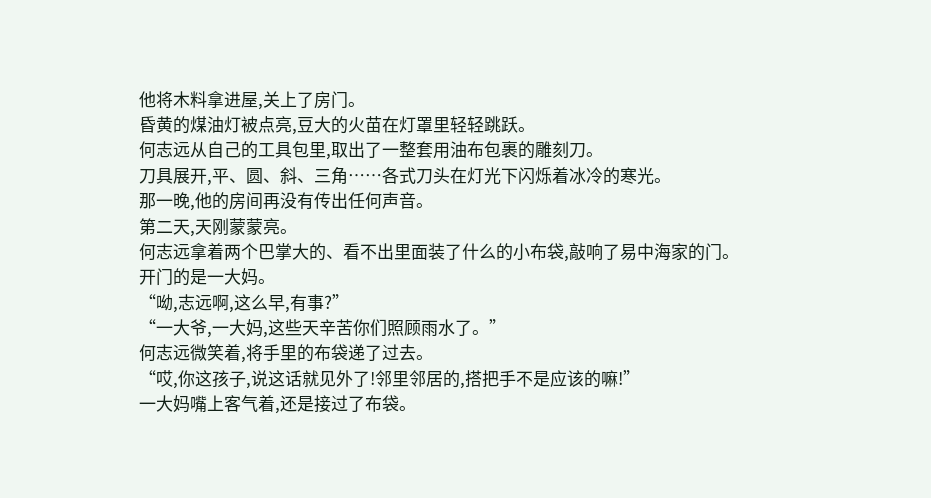他将木料拿进屋,关上了房门。
昏黄的煤油灯被点亮,豆大的火苗在灯罩里轻轻跳跃。
何志远从自己的工具包里,取出了一整套用油布包裹的雕刻刀。
刀具展开,平、圆、斜、三角……各式刀头在灯光下闪烁着冰冷的寒光。
那一晚,他的房间再没有传出任何声音。
第二天,天刚蒙蒙亮。
何志远拿着两个巴掌大的、看不出里面装了什么的小布袋,敲响了易中海家的门。
开门的是一大妈。
“呦,志远啊,这么早,有事?”
“一大爷,一大妈,这些天辛苦你们照顾雨水了。”
何志远微笑着,将手里的布袋递了过去。
“哎,你这孩子,说这话就见外了!邻里邻居的,搭把手不是应该的嘛!”
一大妈嘴上客气着,还是接过了布袋。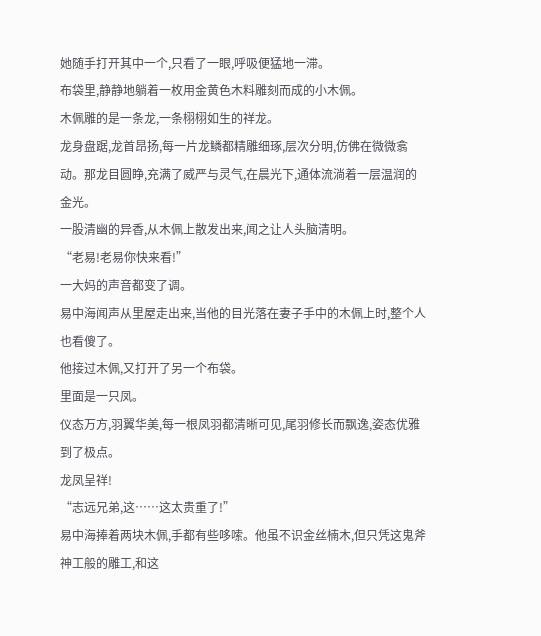她随手打开其中一个,只看了一眼,呼吸便猛地一滞。
布袋里,静静地躺着一枚用金黄色木料雕刻而成的小木佩。
木佩雕的是一条龙,一条栩栩如生的祥龙。
龙身盘踞,龙首昂扬,每一片龙鳞都精雕细琢,层次分明,仿佛在微微翕动。那龙目圆睁,充满了威严与灵气,在晨光下,通体流淌着一层温润的金光。
一股清幽的异香,从木佩上散发出来,闻之让人头脑清明。
“老易!老易你快来看!”
一大妈的声音都变了调。
易中海闻声从里屋走出来,当他的目光落在妻子手中的木佩上时,整个人也看傻了。
他接过木佩,又打开了另一个布袋。
里面是一只凤。
仪态万方,羽翼华美,每一根凤羽都清晰可见,尾羽修长而飘逸,姿态优雅到了极点。
龙凤呈祥!
“志远兄弟,这……这太贵重了!”
易中海捧着两块木佩,手都有些哆嗦。他虽不识金丝楠木,但只凭这鬼斧神工般的雕工,和这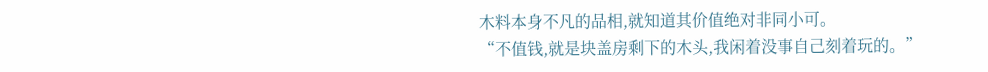木料本身不凡的品相,就知道其价值绝对非同小可。
“不值钱,就是块盖房剩下的木头,我闲着没事自己刻着玩的。”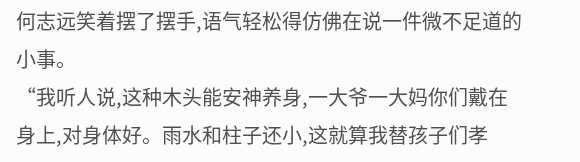何志远笑着摆了摆手,语气轻松得仿佛在说一件微不足道的小事。
“我听人说,这种木头能安神养身,一大爷一大妈你们戴在身上,对身体好。雨水和柱子还小,这就算我替孩子们孝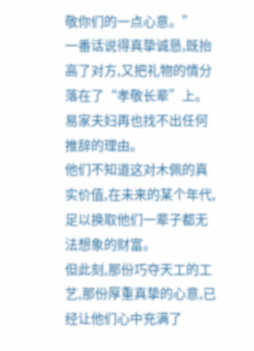敬你们的一点心意。”
一番话说得真挚诚恳,既抬高了对方,又把礼物的情分落在了“孝敬长辈”上。
易家夫妇再也找不出任何推辞的理由。
他们不知道这对木佩的真实价值,在未来的某个年代,足以换取他们一辈子都无法想象的财富。
但此刻,那份巧夺天工的工艺,那份厚重真挚的心意,已经让他们心中充满了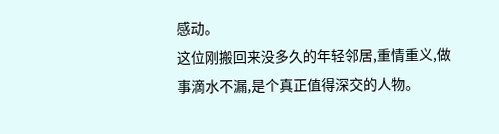感动。
这位刚搬回来没多久的年轻邻居,重情重义,做事滴水不漏,是个真正值得深交的人物。